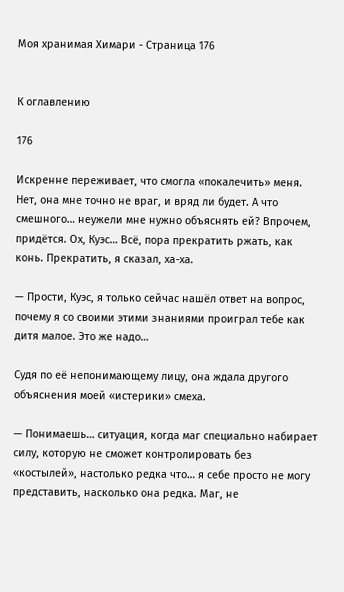Моя хранимая Химари - Страница 176


К оглавлению

176

Искренне переживает, что смогла «покалечить» меня. Нет, она мне точно не враг, и вряд ли будет. А что смешного… неужели мне нужно объяснять ей? Впрочем, придётся. Ох, Куэс… Всё, пора прекратить ржать, как конь. Прекратить, я сказал, ха-ха.

— Прости, Куэс, я только сейчас нашёл ответ на вопрос, почему я со своими этими знаниями проиграл тебе как дитя малое. Это же надо…

Судя по её непонимающему лицу, она ждала другого объяснения моей «истерики» смеха.

— Понимаешь… ситуация, когда маг специально набирает силу, которую не сможет контролировать без «костылей», настолько редка что… я себе просто не могу представить, насколько она редка. Маг, не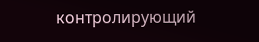контролирующий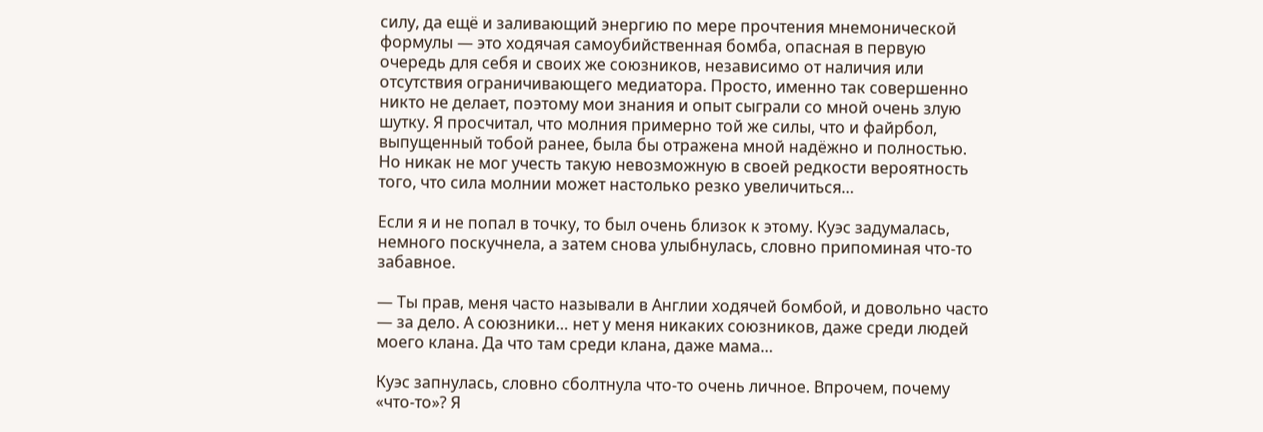силу, да ещё и заливающий энергию по мере прочтения мнемонической формулы — это ходячая самоубийственная бомба, опасная в первую очередь для себя и своих же союзников, независимо от наличия или отсутствия ограничивающего медиатора. Просто, именно так совершенно никто не делает, поэтому мои знания и опыт сыграли со мной очень злую шутку. Я просчитал, что молния примерно той же силы, что и файрбол, выпущенный тобой ранее, была бы отражена мной надёжно и полностью. Но никак не мог учесть такую невозможную в своей редкости вероятность того, что сила молнии может настолько резко увеличиться…

Если я и не попал в точку, то был очень близок к этому. Куэс задумалась, немного поскучнела, а затем снова улыбнулась, словно припоминая что-то забавное.

— Ты прав, меня часто называли в Англии ходячей бомбой, и довольно часто — за дело. А союзники… нет у меня никаких союзников, даже среди людей моего клана. Да что там среди клана, даже мама…

Куэс запнулась, словно сболтнула что-то очень личное. Впрочем, почему «что-то»? Я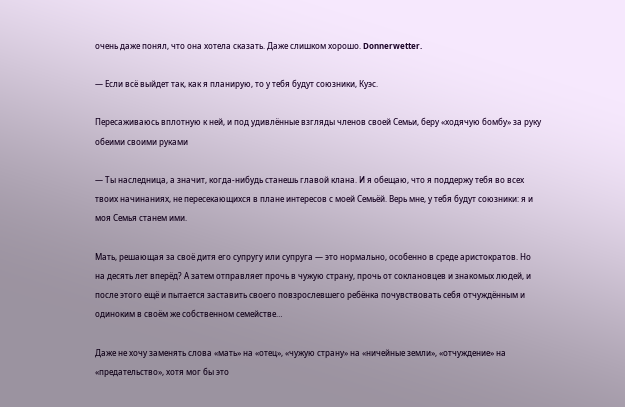очень даже понял, что она хотела сказать. Даже слишком хорошо. Donnerwetter.

— Если всё выйдет так, как я планирую, то у тебя будут союзники, Куэс.

Пересаживаюсь вплотную к ней, и под удивлённые взгляды членов своей Семьи, беру «ходячую бомбу» за руку обеими своими руками

— Ты наследница, а значит, когда-нибудь станешь главой клана. И я обещаю, что я поддержу тебя во всех твоих начинаниях, не пересекающихся в плане интересов с моей Семьёй. Верь мне, у тебя будут союзники: я и моя Семья станем ими.

Мать, решающая за своё дитя его супругу или супруга — это нормально, особенно в среде аристократов. Но на десять лет вперёд? А затем отправляет прочь в чужую страну, прочь от соклановцев и знакомых людей, и после этого ещё и пытается заставить своего повзрослевшего ребёнка почувствовать себя отчуждённым и одиноким в своём же собственном семействе…

Даже не хочу заменять слова «мать» на «отец», «чужую страну» на «ничейные земли», «отчуждение» на «предательство», хотя мог бы это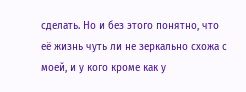сделать. Но и без этого понятно, что её жизнь чуть ли не зеркально схожа с моей, и у кого кроме как у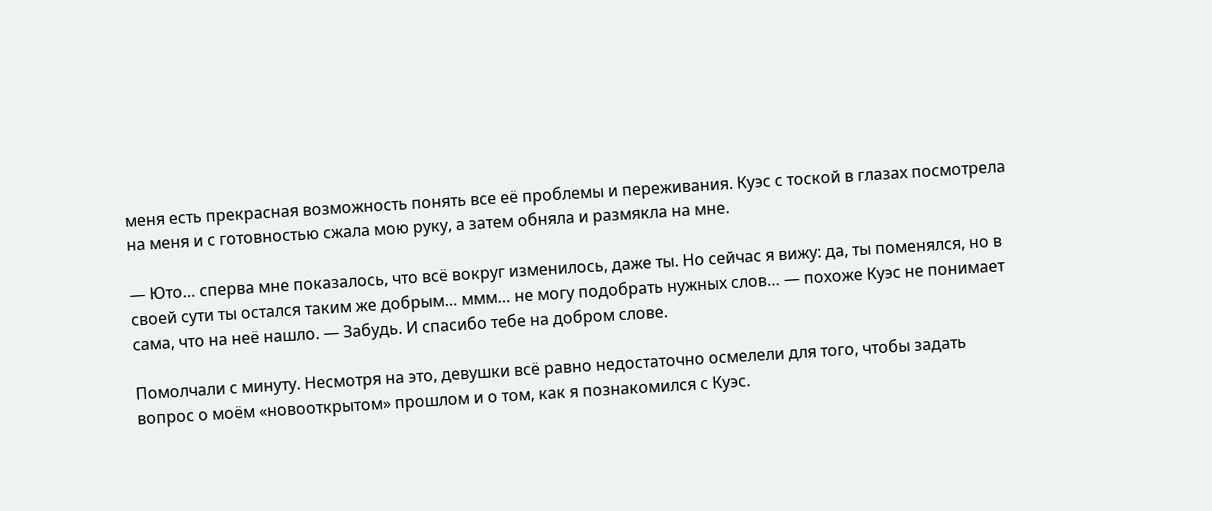меня есть прекрасная возможность понять все её проблемы и переживания. Куэс с тоской в глазах посмотрела на меня и с готовностью сжала мою руку, а затем обняла и размякла на мне.

— Юто… сперва мне показалось, что всё вокруг изменилось, даже ты. Но сейчас я вижу: да, ты поменялся, но в своей сути ты остался таким же добрым… ммм… не могу подобрать нужных слов… — похоже Куэс не понимает сама, что на неё нашло. — Забудь. И спасибо тебе на добром слове.

Помолчали с минуту. Несмотря на это, девушки всё равно недостаточно осмелели для того, чтобы задать вопрос о моём «новооткрытом» прошлом и о том, как я познакомился с Куэс.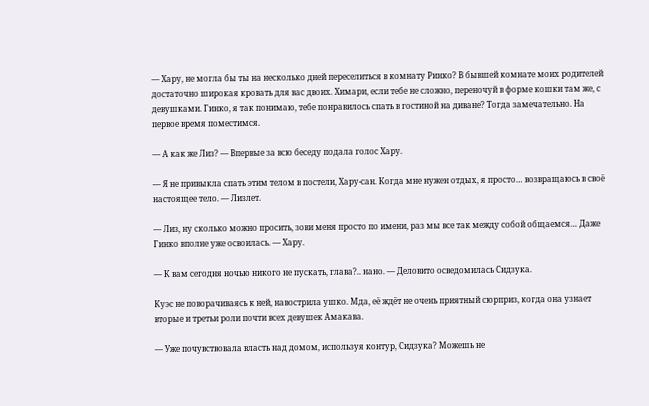— Хару, не могла бы ты на несколько дней переселиться в комнату Ринко? В бывшей комнате моих родителей достаточно широкая кровать для вас двоих. Химари, если тебе не сложно, переночуй в форме кошки там же, с девушками. Гинко, я так понимаю, тебе понравилось спать в гостиной на диване? Тогда замечательно. На первое время поместимся.

— А как же Лиз? — Впервые за всю беседу подала голос Хару.

— Я не привыкла спать этим телом в постели, Хару-сан. Когда мне нужен отдых, я просто… возвращаюсь в своё настоящее тело. — Лизлет.

— Лиз, ну сколько можно просить, зови меня просто по имени, раз мы все так между собой общаемся… Даже Гинко вполне уже освоилась. — Хару.

— К вам сегодня ночью никого не пускать, глава?.. нано. — Деловито осведомилась Сидзука.

Куэс не поворачиваясь к ней, навострила ушко. Мда, её ждёт не очень приятный сюрприз, когда она узнает вторые и третьи роли почти всех девушек Амакава.

— Уже почувствовала власть над домом, используя контур, Сидзука? Можешь не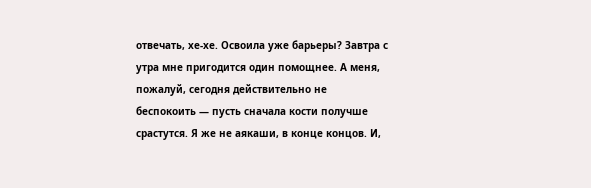отвечать, хе-хе. Освоила уже барьеры? Завтра с утра мне пригодится один помощнее. А меня, пожалуй, сегодня действительно не беспокоить — пусть сначала кости получше срастутся. Я же не аякаши, в конце концов. И,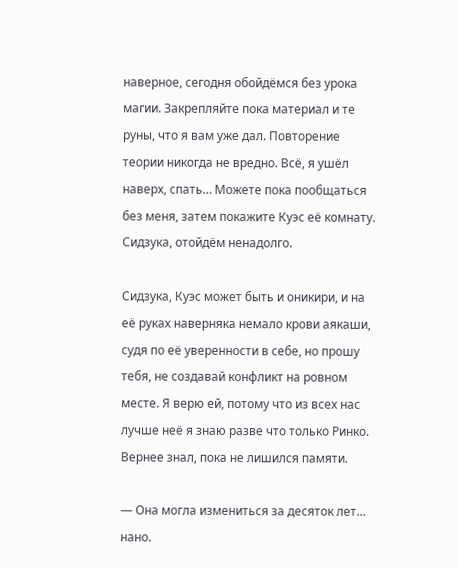наверное, сегодня обойдёмся без урока магии. Закрепляйте пока материал и те руны, что я вам уже дал. Повторение теории никогда не вредно. Всё, я ушёл наверх, спать… Можете пока пообщаться без меня, затем покажите Куэс её комнату. Сидзука, отойдём ненадолго.

Сидзука, Куэс может быть и оникири, и на её руках наверняка немало крови аякаши, судя по её уверенности в себе, но прошу тебя, не создавай конфликт на ровном месте. Я верю ей, потому что из всех нас лучше неё я знаю разве что только Ринко. Вернее знал, пока не лишился памяти.

— Она могла измениться за десяток лет… нано.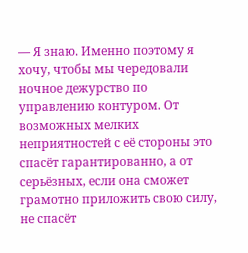— Я знаю. Именно поэтому я хочу, чтобы мы чередовали ночное дежурство по управлению контуром. От возможных мелких неприятностей с её стороны это спасёт гарантированно, а от серьёзных, если она сможет грамотно приложить свою силу, не спасёт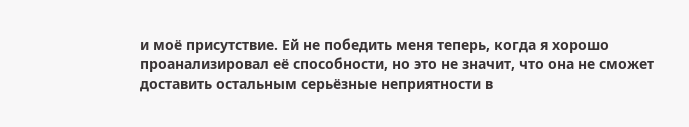и моё присутствие. Ей не победить меня теперь, когда я хорошо проанализировал её способности, но это не значит, что она не сможет доставить остальным серьёзные неприятности в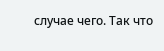случае чего. Так что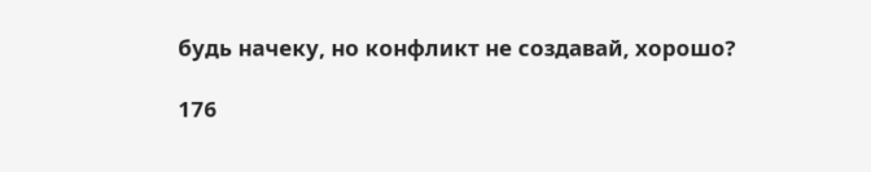будь начеку, но конфликт не создавай, хорошо?

176